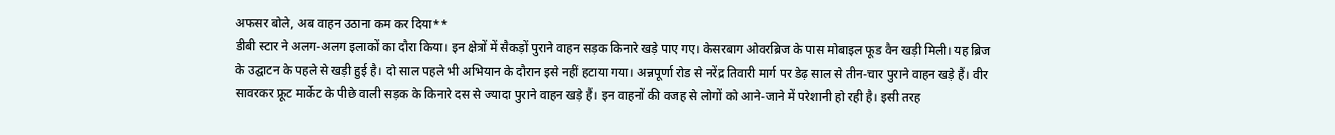अफसर बोले, अब वाहन उठाना कम कर दिया**
डीबी स्टार ने अलग-अलग इलाकों का दौरा किया। इन क्षेत्रों में सैकड़ों पुराने वाहन सड़क किनारे खड़े पाए गए। केसरबाग ओवरब्रिज के पास मोबाइल फूड वैन खड़ी मिली। यह ब्रिज के उद्घाटन के पहले से खड़ी हुई है। दो साल पहले भी अभियान के दौरान इसे नहीं हटाया गया। अन्नपूर्णा रोड से नरेंद्र तिवारी मार्ग पर डेढ़ साल से तीन-चार पुराने वाहन खड़े हैं। वीर सावरकर फ्रूट मार्केट के पीछे वाली सड़क के किनारे दस से ज्यादा पुराने वाहन खड़े हैं। इन वाहनों की वजह से लोगों को आने-जाने में परेशानी हो रही है। इसी तरह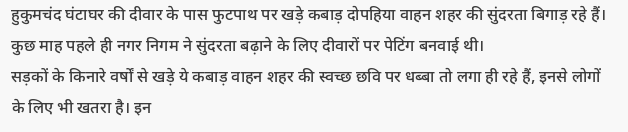हुकुमचंद घंटाघर की दीवार के पास फुटपाथ पर खड़े कबाड़ दोपहिया वाहन शहर की सुंदरता बिगाड़ रहे हैं। कुछ माह पहले ही नगर निगम ने सुंदरता बढ़ाने के लिए दीवारों पर पेटिंग बनवाई थी।
सड़कों के किनारे वर्षों से खड़े ये कबाड़ वाहन शहर की स्वच्छ छवि पर धब्बा तो लगा ही रहे हैं, इनसे लोगों के लिए भी खतरा है। इन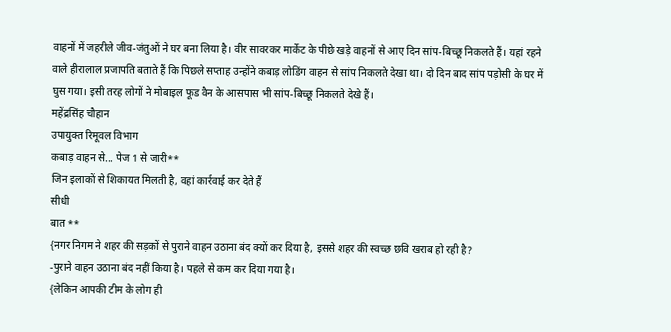वाहनों में जहरीले जीव-जंतुओं ने घर बना लिया है। वीर सावरकर मार्केट के पीछे खड़े वाहनों से आए दिन सांप-बिच्छू निकलते हैं। यहां रहने वाले हीरालाल प्रजापति बताते हैं कि पिछले सप्ताह उन्होंने कबाड़ लोडिंग वाहन से सांप निकलते देखा था। दो दिन बाद सांप पड़ोसी के घर में घुस गया। इसी तरह लोगों ने मोबाइल फूड वैन के आसपास भी सांप-बिच्छू निकलते देखे हैं।
महेंद्रसिंह चौहान
उपायुक्त रिमूवल विभाग
कबाड़ वाहन से... पेज 1 से जारी**
जिन इलाकों से शिकायत मिलती है, वहां कार्रवाई कर देते हैं
सीधी
बात **
{नगर निगम ने शहर की सड़कों से पुराने वाहन उठाना बंद क्यों कर दिया है, इससे शहर की स्वच्छ छवि खराब हो रही है?
-पुराने वाहन उठाना बंद नहीं किया है। पहले से कम कर दिया गया है।
{लेकिन आपकी टीम के लोग ही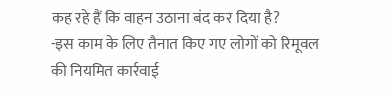कह रहे हैं कि वाहन उठाना बंद कर दिया है?
-इस काम के लिए तैनात किए गए लोगों को रिमूवल की नियमित कार्रवाई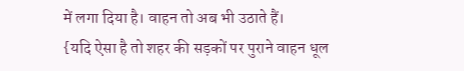में लगा दिया है। वाहन तो अब भी उठाते हैं।
{यदि ऐसा है तो शहर की सड़कों पर पुराने वाहन धूल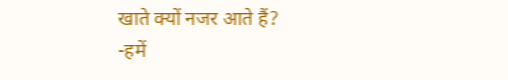खाते क्यों नजर आते हैं?
-हमें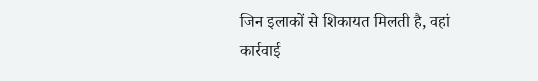जिन इलाकों से शिकायत मिलती है, वहां कार्रवाई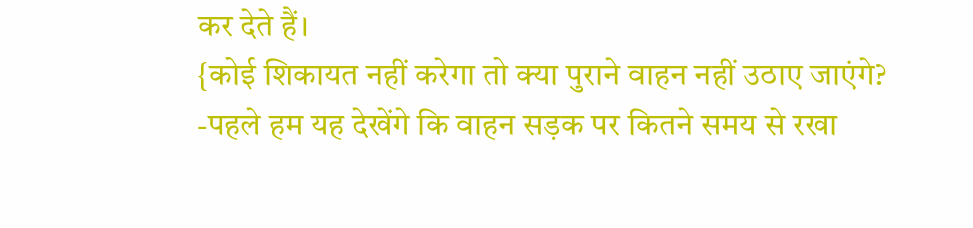कर देते हैं।
{कोई शिकायत नहीं करेगा तो क्या पुराने वाहन नहीं उठाए जाएंगे?
-पहले हम यह देखेंगे कि वाहन सड़क पर कितने समय से रखा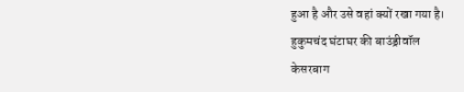हुआ है और उसे वहां क्यों रखा गया है।
हुकुमचंद घंटाघर की बाउंड्रीवॉल
केसरबाग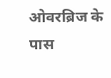ओवरब्रिज के पास